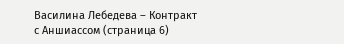Василина Лебедева – Контракт с Аншиассом (страница 6)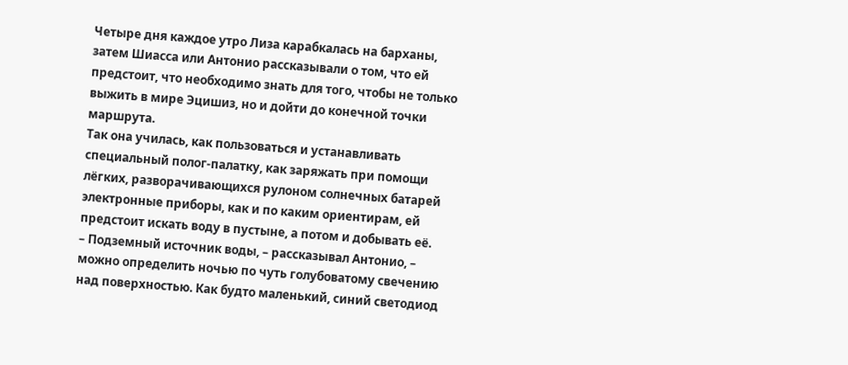Четыре дня каждое утро Лиза карабкалась на барханы, затем Шиасса или Антонио рассказывали о том, что ей предстоит, что необходимо знать для того, чтобы не только выжить в мире Эцишиз, но и дойти до конечной точки маршрута.
Так она училась, как пользоваться и устанавливать специальный полог-палатку, как заряжать при помощи лёгких, разворачивающихся рулоном солнечных батарей электронные приборы, как и по каким ориентирам, ей предстоит искать воду в пустыне, а потом и добывать её.
– Подземный источник воды, – рассказывал Антонио, – можно определить ночью по чуть голубоватому свечению над поверхностью. Как будто маленький, синий светодиод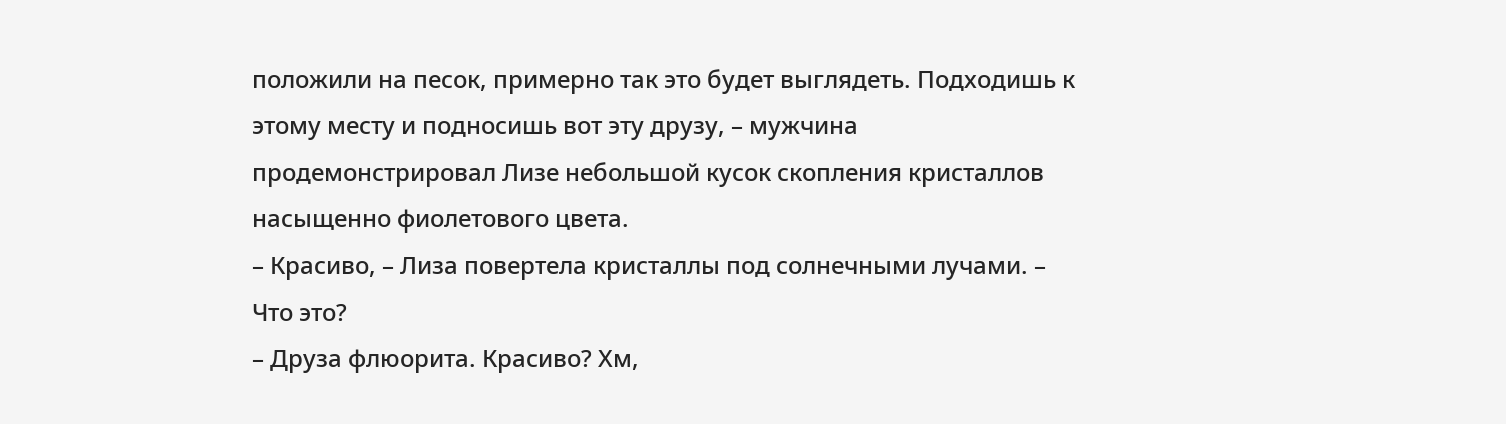положили на песок, примерно так это будет выглядеть. Подходишь к этому месту и подносишь вот эту друзу, – мужчина продемонстрировал Лизе небольшой кусок скопления кристаллов насыщенно фиолетового цвета.
– Красиво, – Лиза повертела кристаллы под солнечными лучами. – Что это?
– Друза флюорита. Красиво? Хм,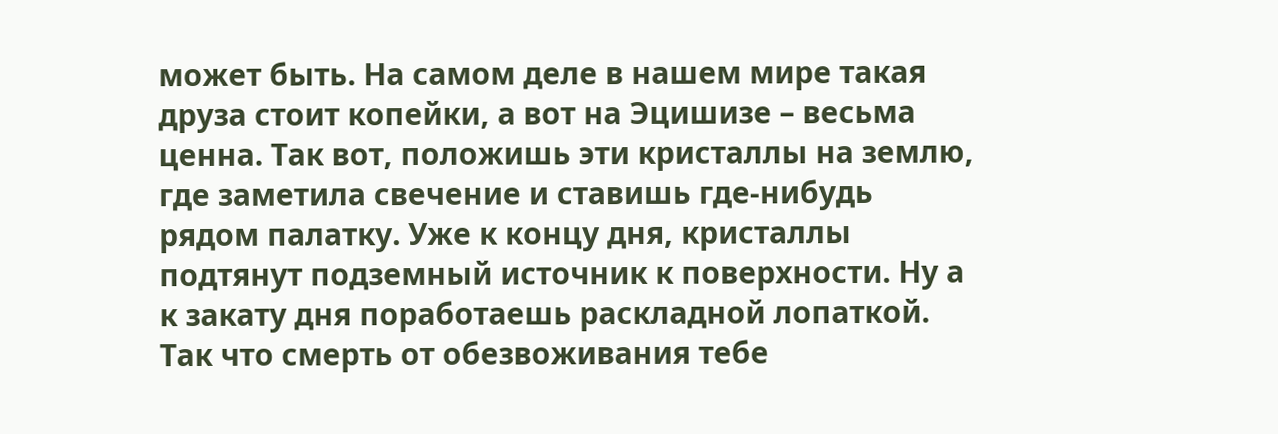может быть. На самом деле в нашем мире такая друза стоит копейки, а вот на Эцишизе – весьма ценна. Так вот, положишь эти кристаллы на землю, где заметила свечение и ставишь где-нибудь рядом палатку. Уже к концу дня, кристаллы подтянут подземный источник к поверхности. Ну а к закату дня поработаешь раскладной лопаткой. Так что смерть от обезвоживания тебе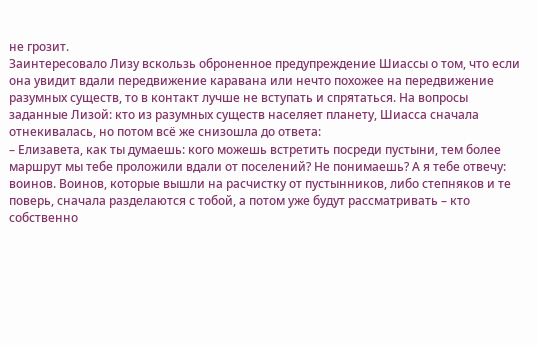не грозит.
Заинтересовало Лизу вскользь оброненное предупреждение Шиассы о том, что если она увидит вдали передвижение каравана или нечто похожее на передвижение разумных существ, то в контакт лучше не вступать и спрятаться. На вопросы заданные Лизой: кто из разумных существ населяет планету, Шиасса сначала отнекивалась, но потом всё же снизошла до ответа:
– Елизавета, как ты думаешь: кого можешь встретить посреди пустыни, тем более маршрут мы тебе проложили вдали от поселений? Не понимаешь? А я тебе отвечу: воинов. Воинов, которые вышли на расчистку от пустынников, либо степняков и те поверь, сначала разделаются с тобой, а потом уже будут рассматривать – кто собственно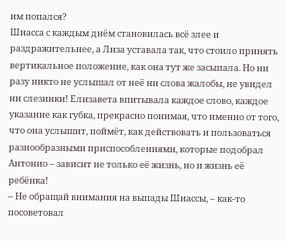им попался?
Шиасса с каждым днём становилась всё злее и раздражительнее, а Лиза уставала так, что стоило принять вертикальное положение, как она тут же засыпала. Но ни разу никто не услышал от неё ни слова жалобы, не увидел ни слезинки! Елизавета впитывала каждое слово, каждое указание как губка, прекрасно понимая, что именно от того, что она услышит, поймёт, как действовать и пользоваться разнообразными приспособлениями, которые подобрал Антонио – зависит не только её жизнь, но и жизнь её ребёнка!
– Не обращай внимания на выпады Шиассы, – как-то посоветовал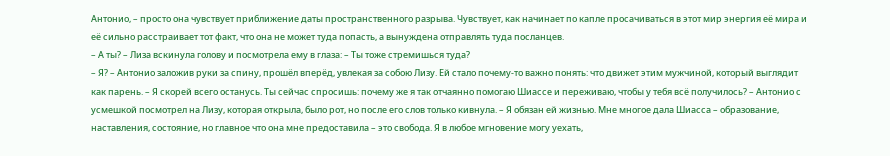Антонио, – просто она чувствует приближение даты пространственного разрыва. Чувствует, как начинает по капле просачиваться в этот мир энергия её мира и её сильно расстраивает тот факт, что она не может туда попасть, а вынуждена отправлять туда посланцев.
– А ты? – Лиза вскинула голову и посмотрела ему в глаза: – Ты тоже стремишься туда?
– Я? – Антонио заложив руки за спину, прошёл вперёд, увлекая за собою Лизу. Ей стало почему-то важно понять: что движет этим мужчиной, который выглядит как парень. – Я скорей всего останусь. Ты сейчас спросишь: почему же я так отчаянно помогаю Шиассе и переживаю, чтобы у тебя всё получилось? – Антонио с усмешкой посмотрел на Лизу, которая открыла, было рот, но после его слов только кивнула. – Я обязан ей жизнью. Мне многое дала Шиасса – образование, наставления, состояние, но главное что она мне предоставила – это свобода. Я в любое мгновение могу уехать,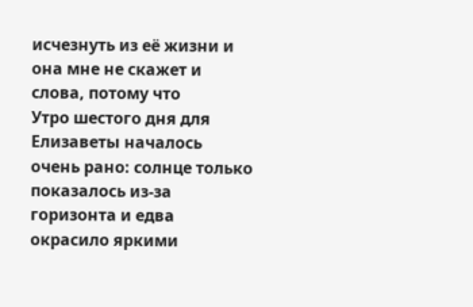исчезнуть из её жизни и она мне не скажет и слова, потому что
Утро шестого дня для Елизаветы началось очень рано: солнце только показалось из-за горизонта и едва окрасило яркими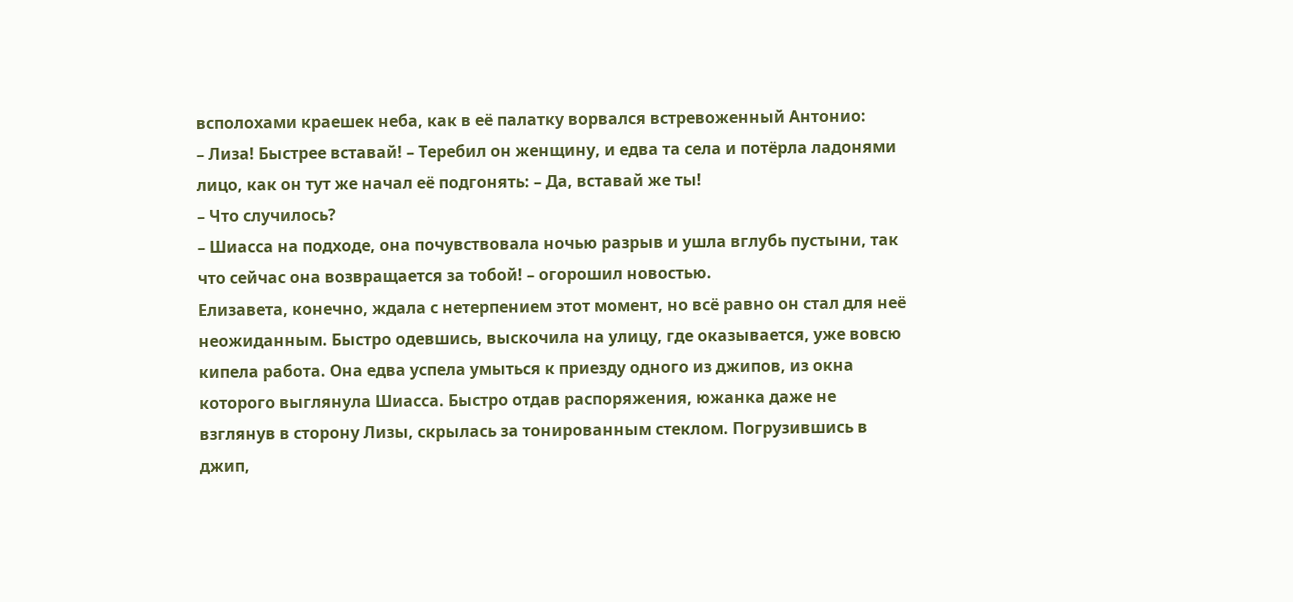всполохами краешек неба, как в её палатку ворвался встревоженный Антонио:
– Лиза! Быстрее вставай! – Теребил он женщину, и едва та села и потёрла ладонями лицо, как он тут же начал её подгонять: – Да, вставай же ты!
– Что случилось?
– Шиасса на подходе, она почувствовала ночью разрыв и ушла вглубь пустыни, так что сейчас она возвращается за тобой! – огорошил новостью.
Елизавета, конечно, ждала с нетерпением этот момент, но всё равно он стал для неё неожиданным. Быстро одевшись, выскочила на улицу, где оказывается, уже вовсю кипела работа. Она едва успела умыться к приезду одного из джипов, из окна которого выглянула Шиасса. Быстро отдав распоряжения, южанка даже не взглянув в сторону Лизы, скрылась за тонированным стеклом. Погрузившись в джип,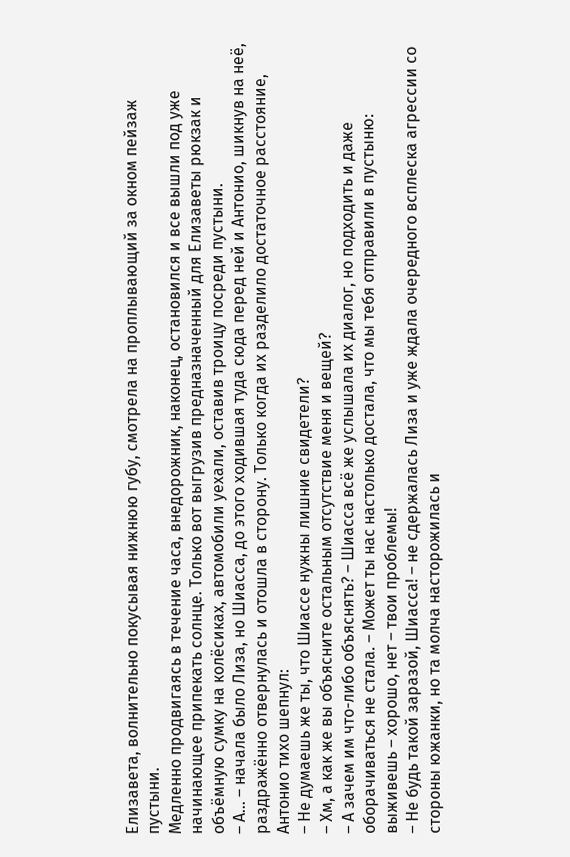Елизавета, волнительно покусывая нижнюю губу, смотрела на проплывающий за окном пейзаж пустыни.
Медленно продвигаясь в течение часа, внедорожник, наконец, остановился и все вышли под уже начинающее припекать солнце. Только вот выгрузив предназначенный для Елизаветы рюкзак и объёмную сумку на колёсиках, автомобили уехали, оставив троицу посреди пустыни.
– А… – начала было Лиза, но Шиасса, до этого ходившая туда сюда перед ней и Антонио, шикнув на неё, раздражённо отвернулась и отошла в сторону. Только когда их разделило достаточное расстояние, Антонио тихо шепнул:
– Не думаешь же ты, что Шиассе нужны лишние свидетели?
– Хм, а как же вы объясните остальным отсутствие меня и вещей?
– А зачем им что-либо объяснять? – Шиасса всё же услышала их диалог, но подходить и даже оборачиваться не стала. – Может ты нас настолько достала, что мы тебя отправили в пустыню: выживешь – хорошо, нет – твои проблемы!
– Не будь такой заразой, Шиасса! – не сдержалась Лиза и уже ждала очередного всплеска агрессии со стороны южанки, но та молча насторожилась и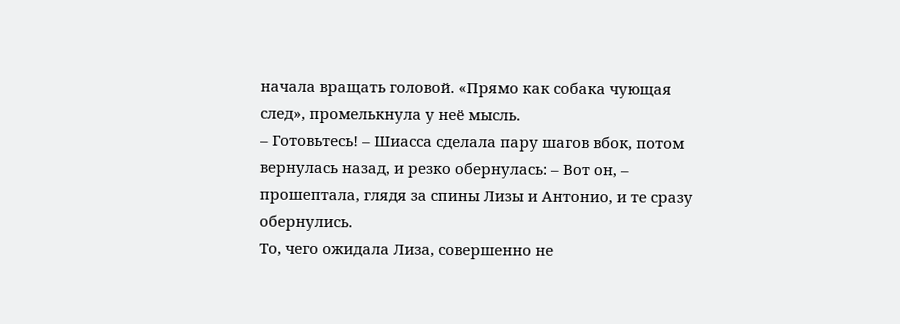начала вращать головой. «Прямо как собака чующая след», промелькнула у неё мысль.
– Готовьтесь! – Шиасса сделала пару шагов вбок, потом вернулась назад, и резко обернулась: – Вот он, – прошептала, глядя за спины Лизы и Антонио, и те сразу обернулись.
То, чего ожидала Лиза, совершенно не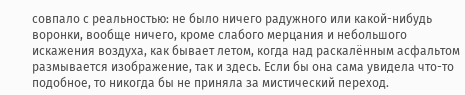совпало с реальностью: не было ничего радужного или какой-нибудь воронки, вообще ничего, кроме слабого мерцания и небольшого искажения воздуха, как бывает летом, когда над раскалённым асфальтом размывается изображение, так и здесь. Если бы она сама увидела что-то подобное, то никогда бы не приняла за мистический переход.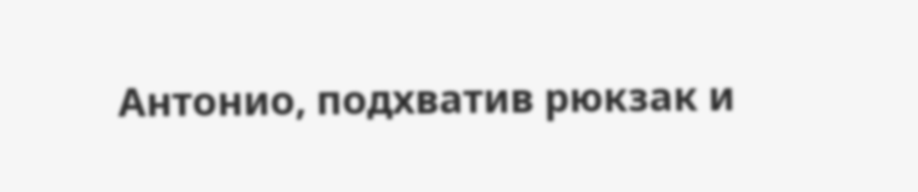Антонио, подхватив рюкзак и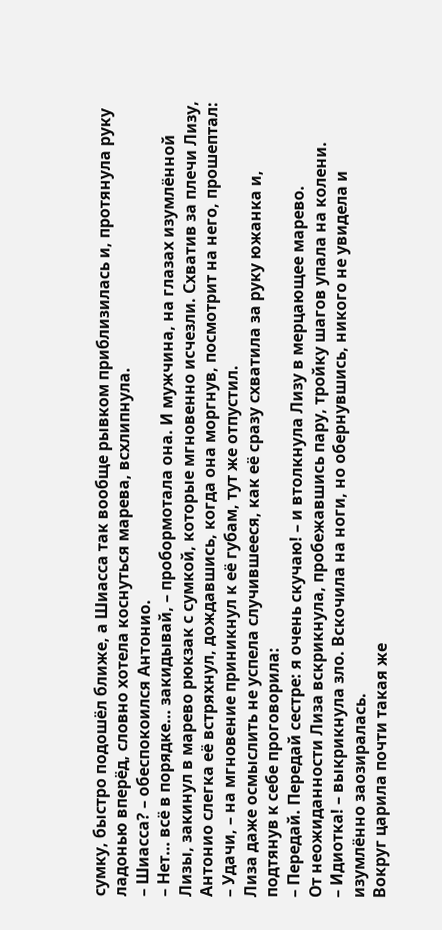сумку, быстро подошёл ближе, а Шиасса так вообще рывком приблизилась и, протянула руку ладонью вперёд, словно хотела коснуться марева, всхлипнула.
– Шиасса? – обеспокоился Антонио.
– Нет… всё в порядке… закидывай, – пробормотала она. И мужчина, на глазах изумлённой Лизы, закинул в марево рюкзак с сумкой, которые мгновенно исчезли. Схватив за плечи Лизу, Антонио слегка её встряхнул, дождавшись, когда она моргнув, посмотрит на него, прошептал:
– Удачи, – на мгновение приникнул к её губам, тут же отпустил.
Лиза даже осмыслить не успела случившееся, как её сразу схватила за руку южанка и, подтянув к себе проговорила:
– Передай. Передай сестре: я очень скучаю! – и втолкнула Лизу в мерцающее марево.
От неожиданности Лиза вскрикнула, пробежавшись пару, тройку шагов упала на колени.
– Идиотка! – выкрикнула зло. Вскочила на ноги, но обернувшись, никого не увидела и изумлённо заозиралась.
Вокруг царила почти такая же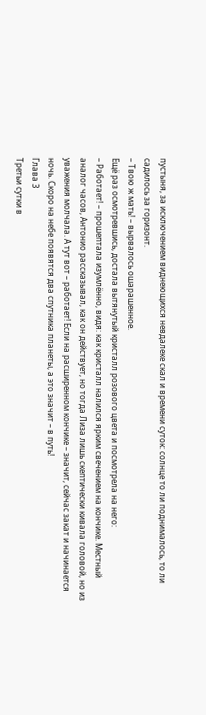пустыня, за исключением виднеющихся невдалеке скал и времени суток: солнце то ли поднималось, то ли садилось за горизонт.
– Твою ж мать! – вырвалось ошарашенное.
Ещё раз осмотревшись, достала вытянутый кристалл розового цвета и посмотрела на него:
– Работает! – прошептала изумлённо, видя: как кристалл налился ярким свечением на кончике. Местный аналог часов, Антонио рассказывал, как он действует, но тогда Лиза лишь скептически кивала головой, но из уважения молчала. А тут вот – работает! Если на расширенном кончике – значит, сейчас закат и начинается ночь. Скоро на небе появятся два спутника планеты, а это значит – в путь!
Глава 3
Третьи сутки в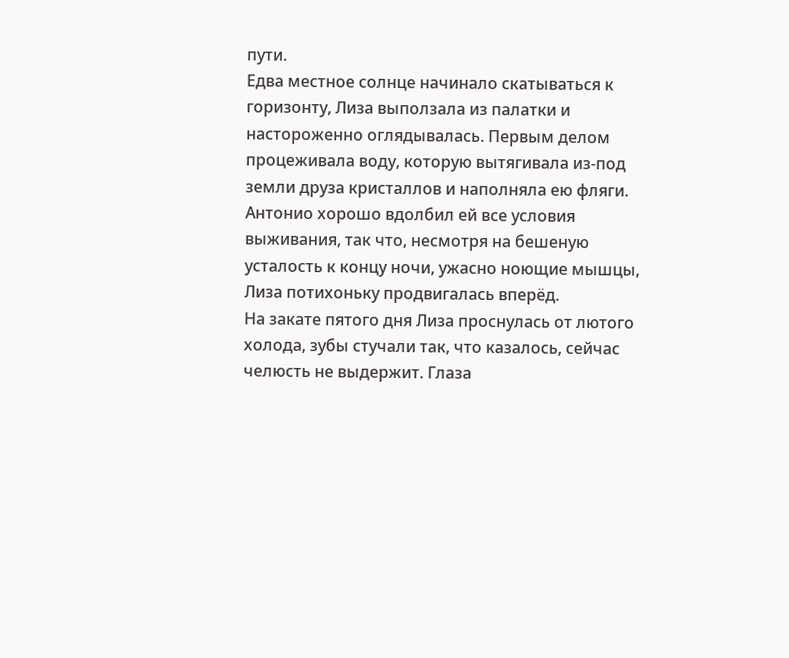пути.
Едва местное солнце начинало скатываться к горизонту, Лиза выползала из палатки и настороженно оглядывалась. Первым делом процеживала воду, которую вытягивала из-под земли друза кристаллов и наполняла ею фляги. Антонио хорошо вдолбил ей все условия выживания, так что, несмотря на бешеную усталость к концу ночи, ужасно ноющие мышцы, Лиза потихоньку продвигалась вперёд.
На закате пятого дня Лиза проснулась от лютого холода, зубы стучали так, что казалось, сейчас челюсть не выдержит. Глаза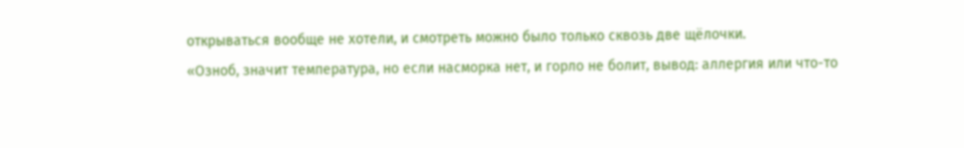открываться вообще не хотели, и смотреть можно было только сквозь две щёлочки.
«Озноб, значит температура, но если насморка нет, и горло не болит, вывод: аллергия или что-то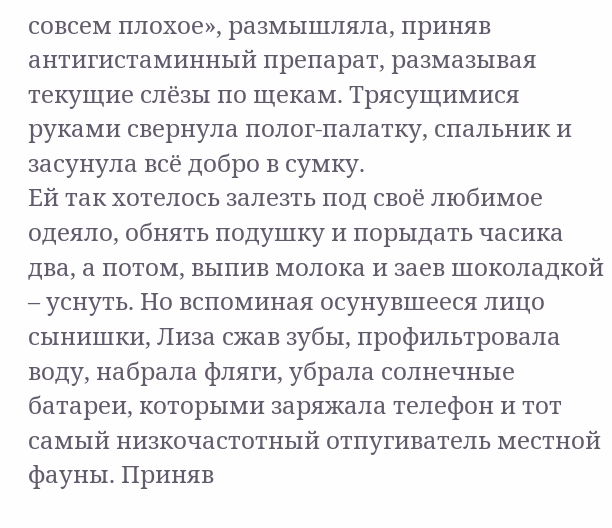совсем плохое», размышляла, приняв антигистаминный препарат, размазывая текущие слёзы по щекам. Трясущимися руками свернула полог-палатку, спальник и засунула всё добро в сумку.
Ей так хотелось залезть под своё любимое одеяло, обнять подушку и порыдать часика два, а потом, выпив молока и заев шоколадкой – уснуть. Но вспоминая осунувшееся лицо сынишки, Лиза сжав зубы, профильтровала воду, набрала фляги, убрала солнечные батареи, которыми заряжала телефон и тот самый низкочастотный отпугиватель местной фауны. Приняв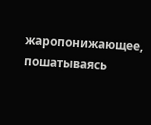жаропонижающее, пошатываясь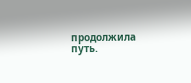продолжила путь.